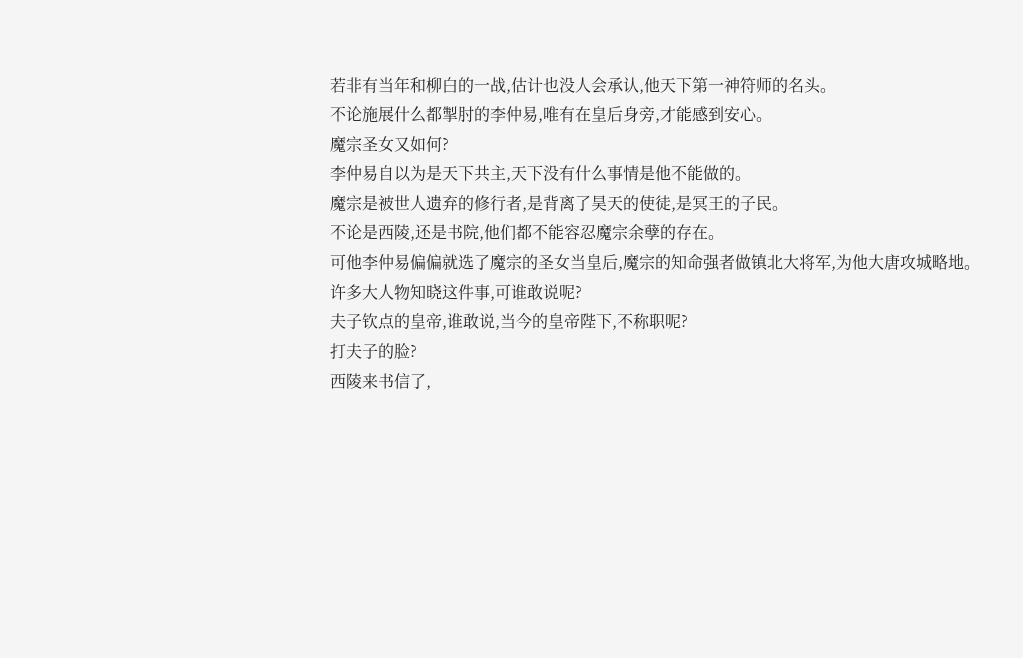若非有当年和柳白的一战,估计也没人会承认,他天下第一神符师的名头。
不论施展什么都掣肘的李仲易,唯有在皇后身旁,才能感到安心。
魔宗圣女又如何?
李仲易自以为是天下共主,天下没有什么事情是他不能做的。
魔宗是被世人遗弃的修行者,是背离了昊天的使徒,是冥王的子民。
不论是西陵,还是书院,他们都不能容忍魔宗余孽的存在。
可他李仲易偏偏就选了魔宗的圣女当皇后,魔宗的知命强者做镇北大将军,为他大唐攻城略地。
许多大人物知晓这件事,可谁敢说呢?
夫子钦点的皇帝,谁敢说,当今的皇帝陛下,不称职呢?
打夫子的脸?
西陵来书信了,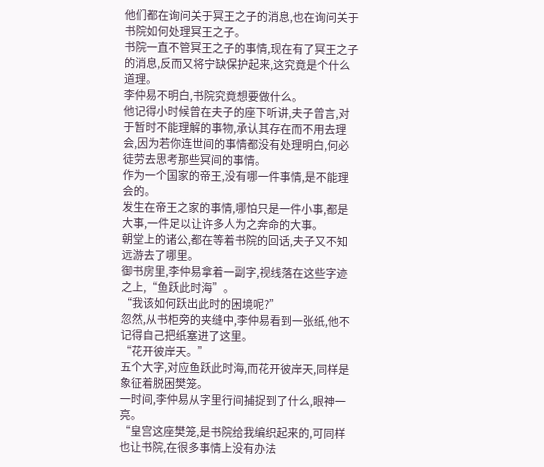他们都在询问关于冥王之子的消息,也在询问关于书院如何处理冥王之子。
书院一直不管冥王之子的事情,现在有了冥王之子的消息,反而又将宁缺保护起来,这究竟是个什么道理。
李仲易不明白,书院究竟想要做什么。
他记得小时候曾在夫子的座下听讲,夫子曾言,对于暂时不能理解的事物,承认其存在而不用去理会,因为若你连世间的事情都没有处理明白,何必徒劳去思考那些冥间的事情。
作为一个国家的帝王,没有哪一件事情,是不能理会的。
发生在帝王之家的事情,哪怕只是一件小事,都是大事,一件足以让许多人为之奔命的大事。
朝堂上的诸公,都在等着书院的回话,夫子又不知远游去了哪里。
御书房里,李仲易拿着一副字,视线落在这些字迹之上,“鱼跃此时海”。
“我该如何跃出此时的困境呢?”
忽然,从书柜旁的夹缝中,李仲易看到一张纸,他不记得自己把纸塞进了这里。
“花开彼岸天。”
五个大字,对应鱼跃此时海,而花开彼岸天,同样是象征着脱困樊笼。
一时间,李仲易从字里行间捕捉到了什么,眼神一亮。
“皇宫这座樊笼,是书院给我编织起来的,可同样也让书院,在很多事情上没有办法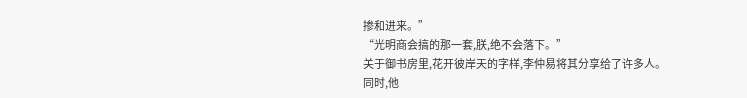掺和进来。”
“光明商会搞的那一套,朕,绝不会落下。”
关于御书房里,花开彼岸天的字样,李仲易将其分享给了许多人。
同时,他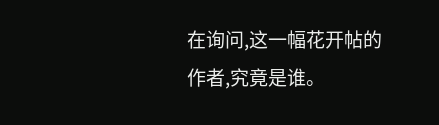在询问,这一幅花开帖的作者,究竟是谁。